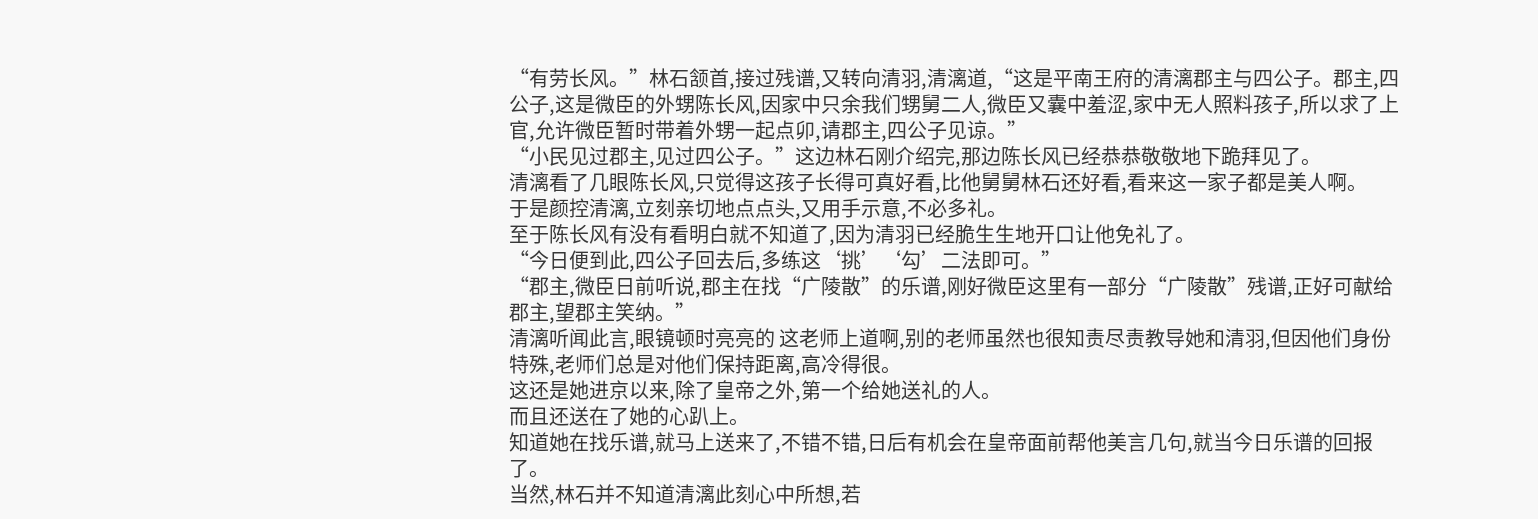“有劳长风。”林石颔首,接过残谱,又转向清羽,清漓道,“这是平南王府的清漓郡主与四公子。郡主,四公子,这是微臣的外甥陈长风,因家中只余我们甥舅二人,微臣又囊中羞涩,家中无人照料孩子,所以求了上官,允许微臣暂时带着外甥一起点卯,请郡主,四公子见谅。”
“小民见过郡主,见过四公子。”这边林石刚介绍完,那边陈长风已经恭恭敬敬地下跪拜见了。
清漓看了几眼陈长风,只觉得这孩子长得可真好看,比他舅舅林石还好看,看来这一家子都是美人啊。
于是颜控清漓,立刻亲切地点点头,又用手示意,不必多礼。
至于陈长风有没有看明白就不知道了,因为清羽已经脆生生地开口让他免礼了。
“今日便到此,四公子回去后,多练这‘挑’‘勾’二法即可。”
“郡主,微臣日前听说,郡主在找“广陵散”的乐谱,刚好微臣这里有一部分“广陵散”残谱,正好可献给郡主,望郡主笑纳。”
清漓听闻此言,眼镜顿时亮亮的 这老师上道啊,别的老师虽然也很知责尽责教导她和清羽,但因他们身份特殊,老师们总是对他们保持距离,高冷得很。
这还是她进京以来,除了皇帝之外,第一个给她送礼的人。
而且还送在了她的心趴上。
知道她在找乐谱,就马上送来了,不错不错,日后有机会在皇帝面前帮他美言几句,就当今日乐谱的回报了。
当然,林石并不知道清漓此刻心中所想,若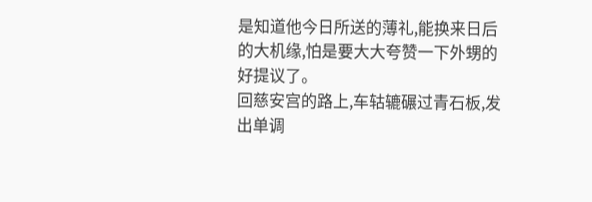是知道他今日所送的薄礼,能换来日后的大机缘,怕是要大大夸赞一下外甥的好提议了。
回慈安宫的路上,车轱辘碾过青石板,发出单调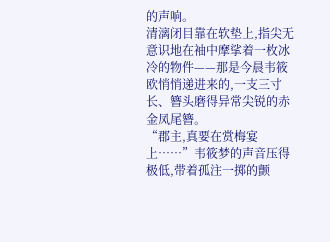的声响。
清漓闭目靠在软垫上,指尖无意识地在袖中摩挲着一枚冰冷的物件——那是今晨韦筱欧悄悄递进来的,一支三寸长、簪头磨得异常尖锐的赤金凤尾簪。
“郡主,真要在赏梅宴上……”韦筱梦的声音压得极低,带着孤注一掷的颤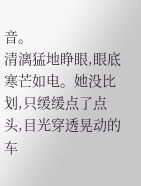音。
清漓猛地睁眼,眼底寒芒如电。她没比划,只缓缓点了点头,目光穿透晃动的车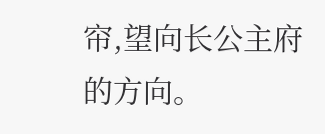帘,望向长公主府的方向。